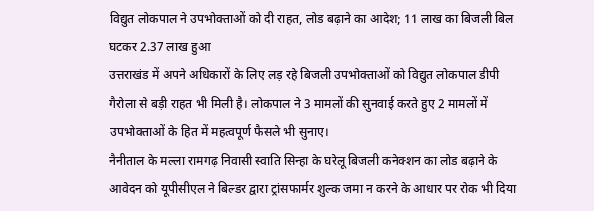विद्युत लोकपाल ने उपभोक्ताओं को दी राहत, लोड बढ़ाने का आदेश; 11 लाख का बिजली बिल घटकर 2.37 लाख हुआ
उत्तराखंड में अपने अधिकारों के लिए लड़ रहे बिजली उपभोक्ताओं को विद्युत लोकपाल डीपी गैरोला से बड़ी राहत भी मिली है। लोकपाल ने 3 मामलों की सुनवाई करते हुए 2 मामलों में उपभोक्ताओं के हित में महत्वपूर्ण फैसले भी सुनाए।
नैनीताल के मल्ला रामगढ़ निवासी स्वाति सिन्हा के घरेलू बिजली कनेक्शन का लोड बढ़ाने के आवेदन को यूपीसीएल ने बिल्डर द्वारा ट्रांसफार्मर शुल्क जमा न करने के आधार पर रोक भी दिया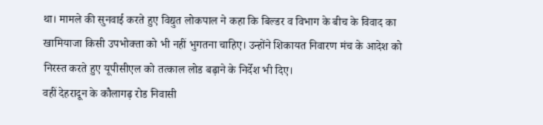था। मामले की सुनवाई करते हुए विद्युत लोकपाल ने कहा कि बिल्डर व विभाग के बीच के विवाद का खामियाजा किसी उपभोक्ता को भी नहीं भुगतना चाहिए। उन्होंने शिकायत निवारण मंच के आदेश को निरस्त करते हुए यूपीसीएल को तत्काल लोड बढ़ाने के निर्देश भी दिए।
वहीं देहरादून के कौलागढ़ रोड निवासी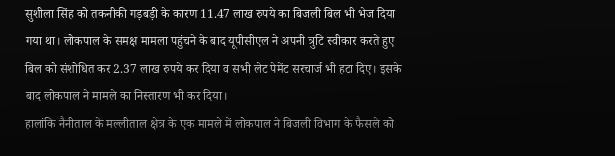सुशीला सिंह को तकनीकी गड़बड़ी के कारण 11.47 लाख रुपये का बिजली बिल भी भेज दिया गया था। लोकपाल के समक्ष मामला पहुंचने के बाद यूपीसीएल ने अपनी त्रुटि स्वीकार करते हुए बिल को संशोधित कर 2.37 लाख रुपये कर दिया व सभी लेट पेमेंट सरचार्ज भी हटा दिए। इसके बाद लोकपाल ने मामले का निस्तारण भी कर दिया।
हालांकि नैनीताल के मल्लीताल क्षेत्र के एक मामले में लोकपाल ने बिजली विभाग के फैसले को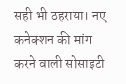सही भी ठहराया। नए कनेक्शन की मांग करने वाली सोसाइटी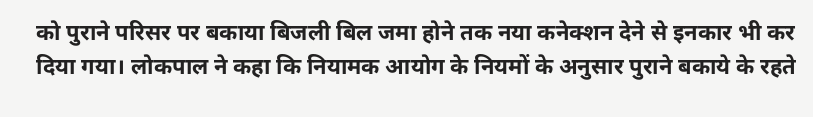को पुराने परिसर पर बकाया बिजली बिल जमा होने तक नया कनेक्शन देने से इनकार भी कर दिया गया। लोकपाल ने कहा कि नियामक आयोग के नियमों के अनुसार पुराने बकाये के रहते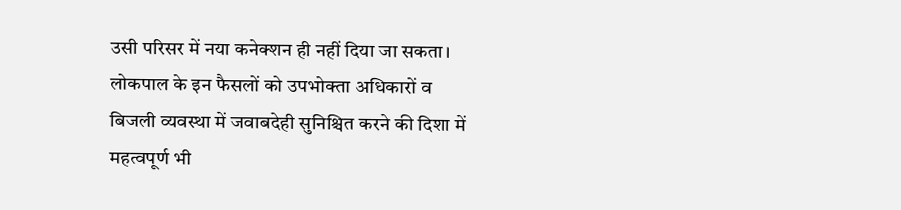उसी परिसर में नया कनेक्शन ही नहीं दिया जा सकता।
लोकपाल के इन फैसलों को उपभोक्ता अधिकारों व बिजली व्यवस्था में जवाबदेही सुनिश्चित करने की दिशा में महत्वपूर्ण भी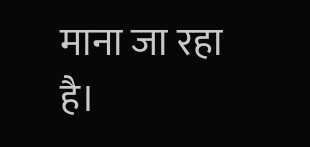माना जा रहा है।